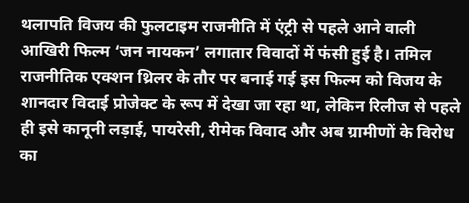थलापति विजय की फुलटाइम राजनीति में एंट्री से पहले आने वाली आखिरी फिल्म ‘जन नायकन’ लगातार विवादों में फंसी हुई है। तमिल राजनीतिक एक्शन थ्रिलर के तौर पर बनाई गई इस फिल्म को विजय के शानदार विदाई प्रोजेक्ट के रूप में देखा जा रहा था, लेकिन रिलीज से पहले ही इसे कानूनी लड़ाई, पायरेसी, रीमेक विवाद और अब ग्रामीणों के विरोध का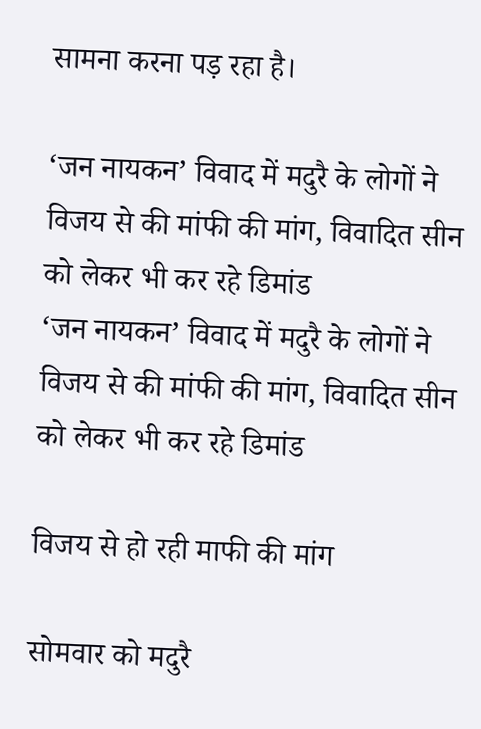सामना करना पड़ रहा है।

‘जन नायकन’ विवाद में मदुरै के लोगों ने विजय से की मांफी की मांग, विवादित सीन को लेकर भी कर रहे डिमांड
‘जन नायकन’ विवाद में मदुरै के लोगों ने विजय से की मांफी की मांग, विवादित सीन को लेकर भी कर रहे डिमांड

विजय से हो रही माफी की मांग

सोमवार को मदुरै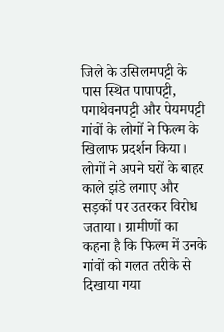जिले के उसिलमपट्टी के पास स्थित पापापट्टी, पगाथेवनपट्टी और पेयमपट्टी गांवों के लोगों ने फिल्म के खिलाफ प्रदर्शन किया। लोगों ने अपने घरों के बाहर काले झंडे लगाए और सड़कों पर उतरकर विरोध जताया। ग्रामीणों का कहना है कि फिल्म में उनके गांवों को गलत तरीके से दिखाया गया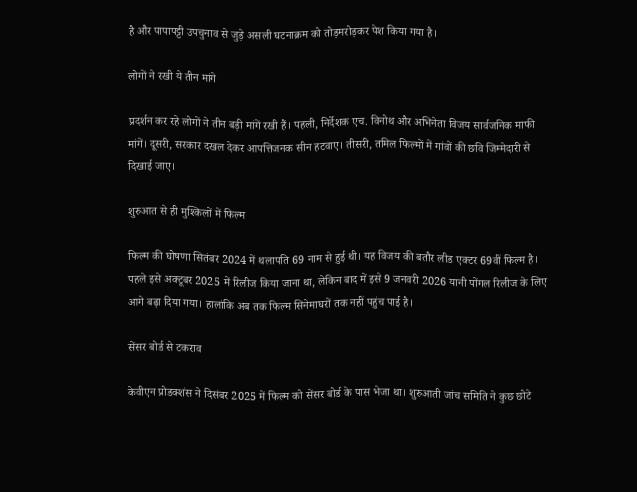है और पापापट्टी उपचुनाव से जुड़े असली घटनाक्रम को तोड़मरोड़कर पेश किया गया है।

लोगों ने रखी ये तीन मांगे

प्रदर्शन कर रहे लोगों ने तीन बड़ी मांगें रखी हैं। पहली, निर्देशक एच. विनोथ और अभिनेता विजय सार्वजनिक माफी मांगें। दूसरी, सरकार दखल देकर आपत्तिजनक सीन हटवाए। तीसरी, तमिल फिल्मों में गांवों की छवि जिम्मेदारी से दिखाई जाए।

शुरुआत से ही मुश्किलों में फिल्म

फिल्म की घोषणा सितंबर 2024 में थलापति 69 नाम से हुई थी। यह विजय की बतौर लीड एक्टर 69वीं फिल्म है। पहले इसे अक्टूबर 2025 में रिलीज किया जाना था, लेकिन बाद में इसे 9 जनवरी 2026 यानी पोंगल रिलीज के लिए आगे बढ़ा दिया गया। हालांकि अब तक फिल्म सिनेमाघरों तक नहीं पहुंच पाई है।

सेंसर बोर्ड से टकराव

केवीएन प्रोडक्शंस ने दिसंबर 2025 में फिल्म को सेंसर बोर्ड के पास भेजा था। शुरुआती जांच समिति ने कुछ छोटे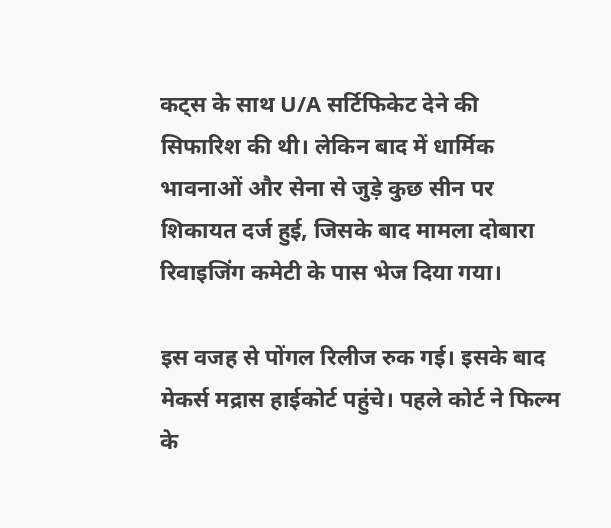कट्स के साथ U/A सर्टिफिकेट देने की सिफारिश की थी। लेकिन बाद में धार्मिक भावनाओं और सेना से जुड़े कुछ सीन पर शिकायत दर्ज हुई, जिसके बाद मामला दोबारा रिवाइजिंग कमेटी के पास भेज दिया गया।

इस वजह से पोंगल रिलीज रुक गई। इसके बाद मेकर्स मद्रास हाईकोर्ट पहुंचे। पहले कोर्ट ने फिल्म के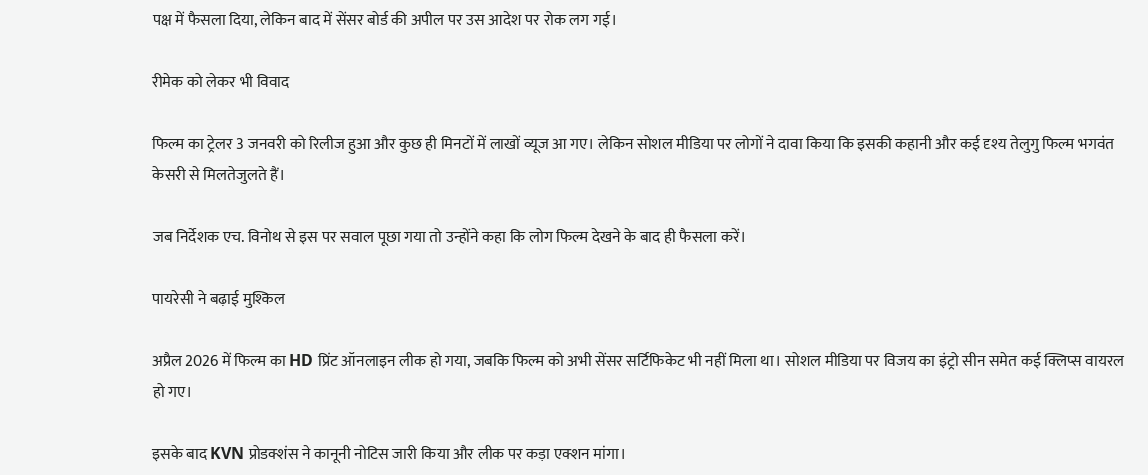पक्ष में फैसला दिया, लेकिन बाद में सेंसर बोर्ड की अपील पर उस आदेश पर रोक लग गई।

रीमेक को लेकर भी विवाद

फिल्म का ट्रेलर 3 जनवरी को रिलीज हुआ और कुछ ही मिनटों में लाखों व्यूज आ गए। लेकिन सोशल मीडिया पर लोगों ने दावा किया कि इसकी कहानी और कई दृश्य तेलुगु फिल्म भगवंत केसरी से मिलतेजुलते हैं।

जब निर्देशक एच. विनोथ से इस पर सवाल पूछा गया तो उन्होंने कहा कि लोग फिल्म देखने के बाद ही फैसला करें।

पायरेसी ने बढ़ाई मुश्किल

अप्रैल 2026 में फिल्म का HD प्रिंट ऑनलाइन लीक हो गया, जबकि फिल्म को अभी सेंसर सर्टिफिकेट भी नहीं मिला था। सोशल मीडिया पर विजय का इंट्रो सीन समेत कई क्लिप्स वायरल हो गए।

इसके बाद KVN प्रोडक्शंस ने कानूनी नोटिस जारी किया और लीक पर कड़ा एक्शन मांगा।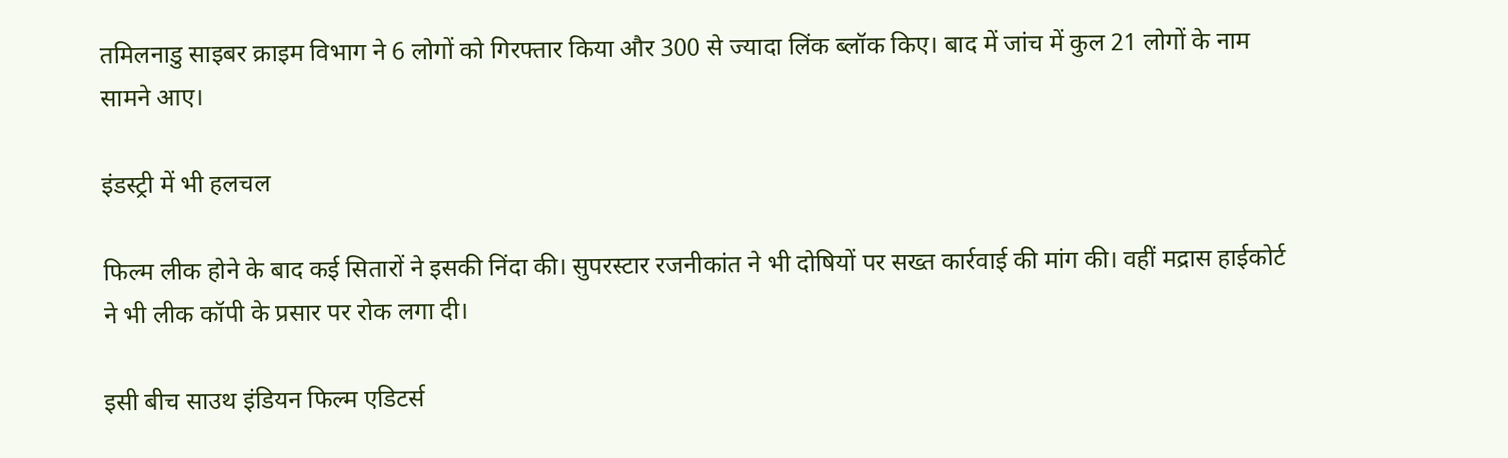तमिलनाडु साइबर क्राइम विभाग ने 6 लोगों को गिरफ्तार किया और 300 से ज्यादा लिंक ब्लॉक किए। बाद में जांच में कुल 21 लोगों के नाम सामने आए।

इंडस्ट्री में भी हलचल

फिल्म लीक होने के बाद कई सितारों ने इसकी निंदा की। सुपरस्टार रजनीकांत ने भी दोषियों पर सख्त कार्रवाई की मांग की। वहीं मद्रास हाईकोर्ट ने भी लीक कॉपी के प्रसार पर रोक लगा दी।

इसी बीच साउथ इंडियन फिल्म एडिटर्स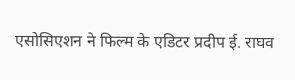एसोसिएशन ने फिल्म के एडिटर प्रदीप ई. राघव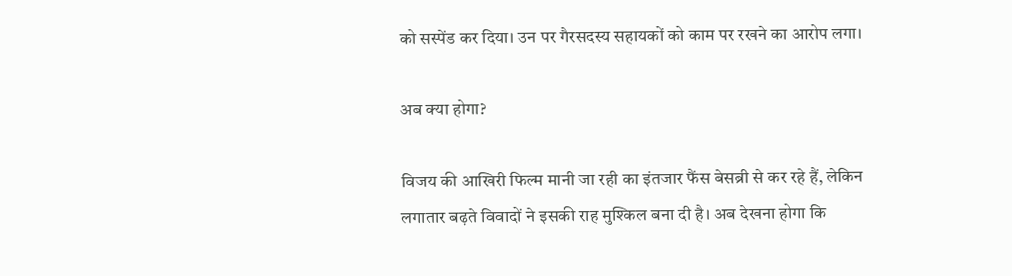को सस्पेंड कर दिया। उन पर गैरसदस्य सहायकों को काम पर रखने का आरोप लगा।

अब क्या होगा?

विजय की आखिरी फिल्म मानी जा रही का इंतजार फैंस बेसब्री से कर रहे हैं, लेकिन लगातार बढ़ते विवादों ने इसकी राह मुश्किल बना दी है। अब देखना होगा कि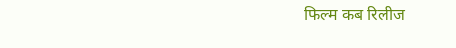फिल्म कब रिलीज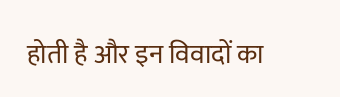होती है और इन विवादों का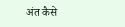अंत कैसे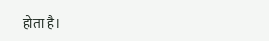होता है।